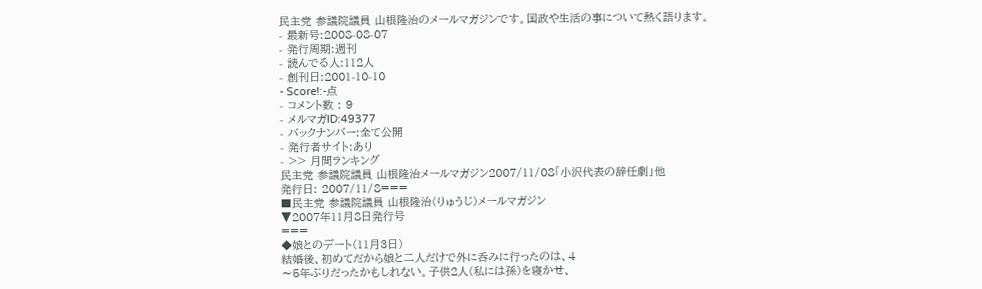民主党 参議院議員 山根隆治のメールマガジンです。国政や生活の事について熱く語ります。
- 最新号:2008-08-07
- 発行周期:週刊
- 読んでる人:112人
- 創刊日:2001-10-10
- Score!:-点
- コメント数 : 9
- メルマガID:49377
- バックナンバー:全て公開
- 発行者サイト:あり
- >> 月間ランキング
民主党 参議院議員 山根隆治メールマガジン2007/11/08「小沢代表の辞任劇」他
発行日: 2007/11/8===
■民主党 参議院議員 山根隆治(りゅうじ)メールマガジン
▼2007年11月8日発行号
===
◆娘とのデート(11月3日)
結婚後、初めてだから娘と二人だけで外に呑みに行ったのは、4
〜5年ぶりだったかもしれない。子供2人(私には孫)を寝かせ、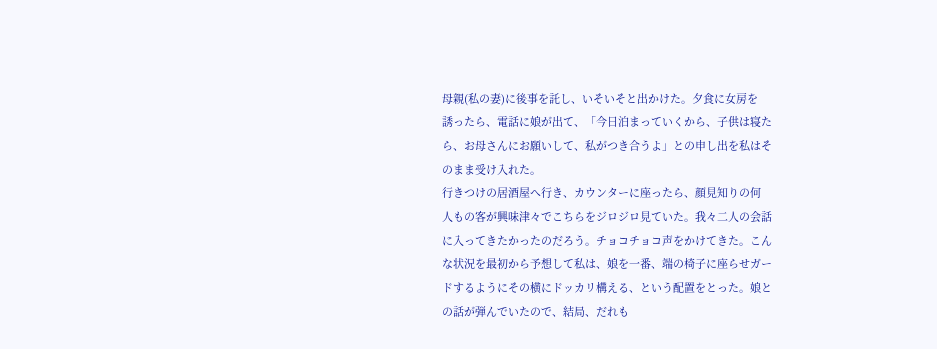母親(私の妻)に後事を託し、いそいそと出かけた。夕食に女房を
誘ったら、電話に娘が出て、「今日泊まっていくから、子供は寝た
ら、お母さんにお願いして、私がつき合うよ」との申し出を私はそ
のまま受け入れた。
行きつけの居酒屋へ行き、カウンターに座ったら、顔見知りの何
人もの客が興味津々でこちらをジロジロ見ていた。我々二人の会話
に入ってきたかったのだろう。チョコチョコ声をかけてきた。こん
な状況を最初から予想して私は、娘を一番、端の椅子に座らせガー
ドするようにその横にドッカリ構える、という配置をとった。娘と
の話が弾んでいたので、結局、だれも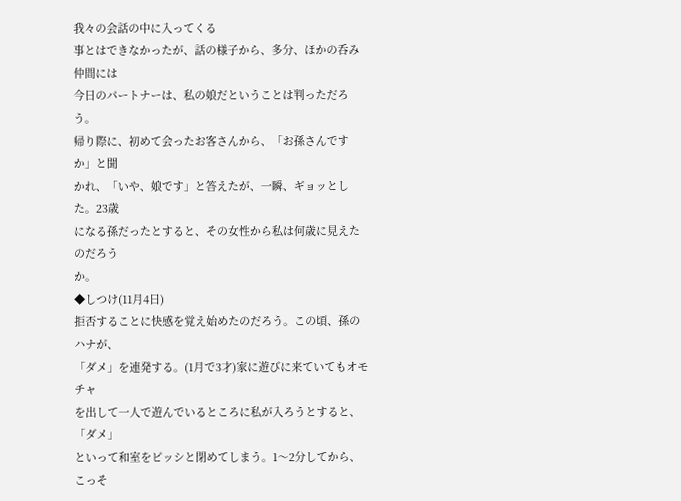我々の会話の中に入ってくる
事とはできなかったが、話の様子から、多分、ほかの呑み仲間には
今日のパートナーは、私の娘だということは判っただろう。
帰り際に、初めて会ったお客さんから、「お孫さんですか」と聞
かれ、「いや、娘です」と答えたが、一瞬、ギョッとした。23歳
になる孫だったとすると、その女性から私は何歳に見えたのだろう
か。
◆しつけ(11月4日)
拒否することに快感を覚え始めたのだろう。この頃、孫のハナが、
「ダメ」を連発する。(1月で3才)家に遊びに来ていてもオモチャ
を出して一人で遊んでいるところに私が入ろうとすると、「ダメ」
といって和室をピッシと閉めてしまう。1〜2分してから、こっそ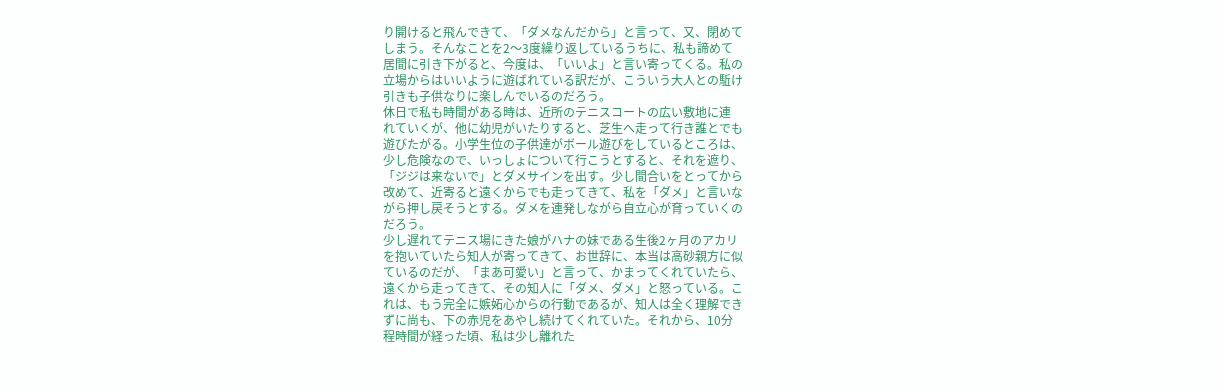り開けると飛んできて、「ダメなんだから」と言って、又、閉めて
しまう。そんなことを2〜3度繰り返しているうちに、私も諦めて
居間に引き下がると、今度は、「いいよ」と言い寄ってくる。私の
立場からはいいように遊ばれている訳だが、こういう大人との駈け
引きも子供なりに楽しんでいるのだろう。
休日で私も時間がある時は、近所のテニスコートの広い敷地に連
れていくが、他に幼児がいたりすると、芝生へ走って行き誰とでも
遊びたがる。小学生位の子供達がボール遊びをしているところは、
少し危険なので、いっしょについて行こうとすると、それを遮り、
「ジジは来ないで」とダメサインを出す。少し間合いをとってから
改めて、近寄ると遠くからでも走ってきて、私を「ダメ」と言いな
がら押し戻そうとする。ダメを連発しながら自立心が育っていくの
だろう。
少し遅れてテニス場にきた娘がハナの妹である生後2ヶ月のアカリ
を抱いていたら知人が寄ってきて、お世辞に、本当は高砂親方に似
ているのだが、「まあ可愛い」と言って、かまってくれていたら、
遠くから走ってきて、その知人に「ダメ、ダメ」と怒っている。こ
れは、もう完全に嫉妬心からの行動であるが、知人は全く理解でき
ずに尚も、下の赤児をあやし続けてくれていた。それから、10分
程時間が経った頃、私は少し離れた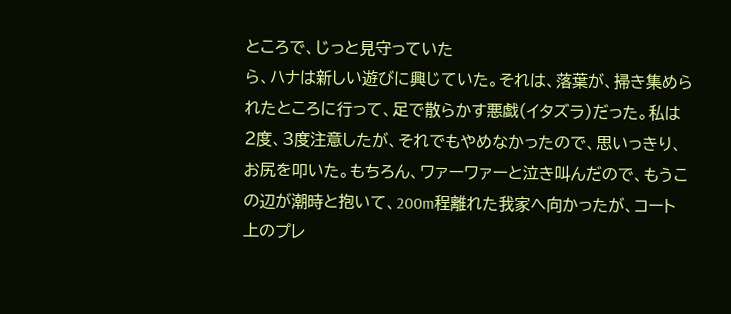ところで、じっと見守っていた
ら、ハナは新しい遊びに興じていた。それは、落葉が、掃き集めら
れたところに行って、足で散らかす悪戯(イタズラ)だった。私は
2度、3度注意したが、それでもやめなかったので、思いっきり、
お尻を叩いた。もちろん、ワァーワァーと泣き叫んだので、もうこ
の辺が潮時と抱いて、200m程離れた我家へ向かったが、コート
上のプレ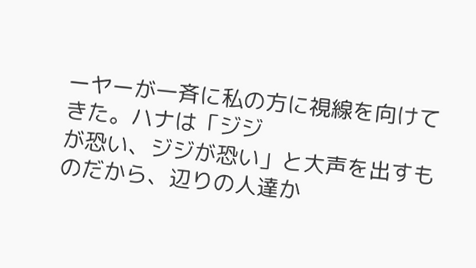ーヤーが一斉に私の方に視線を向けてきた。ハナは「ジジ
が恐い、ジジが恐い」と大声を出すものだから、辺りの人達か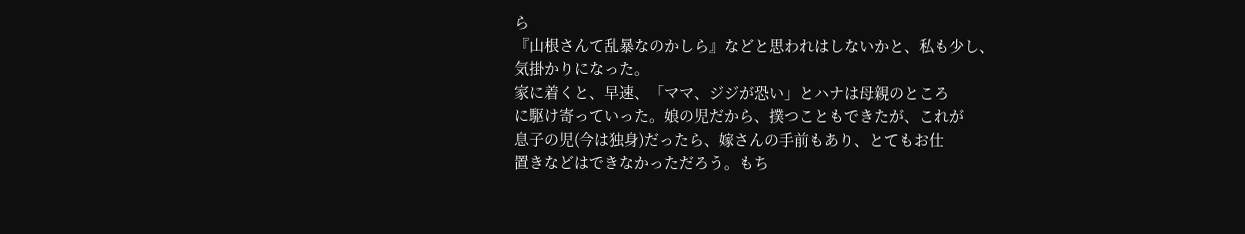ら
『山根さんて乱暴なのかしら』などと思われはしないかと、私も少し、
気掛かりになった。
家に着くと、早速、「ママ、ジジが恐い」とハナは母親のところ
に駆け寄っていった。娘の児だから、撲つこともできたが、これが
息子の児(今は独身)だったら、嫁さんの手前もあり、とてもお仕
置きなどはできなかっただろう。もち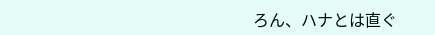ろん、ハナとは直ぐ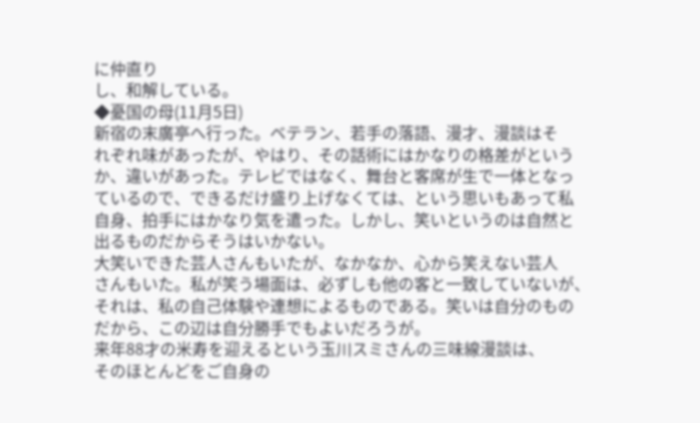に仲直り
し、和解している。
◆憂国の母(11月5日)
新宿の末廣亭へ行った。ベテラン、若手の落語、漫才、漫談はそ
れぞれ味があったが、やはり、その話術にはかなりの格差がという
か、違いがあった。テレビではなく、舞台と客席が生で一体となっ
ているので、できるだけ盛り上げなくては、という思いもあって私
自身、拍手にはかなり気を遣った。しかし、笑いというのは自然と
出るものだからそうはいかない。
大笑いできた芸人さんもいたが、なかなか、心から笑えない芸人
さんもいた。私が笑う場面は、必ずしも他の客と一致していないが、
それは、私の自己体験や連想によるものである。笑いは自分のもの
だから、この辺は自分勝手でもよいだろうが。
来年88才の米寿を迎えるという玉川スミさんの三味線漫談は、
そのほとんどをご自身の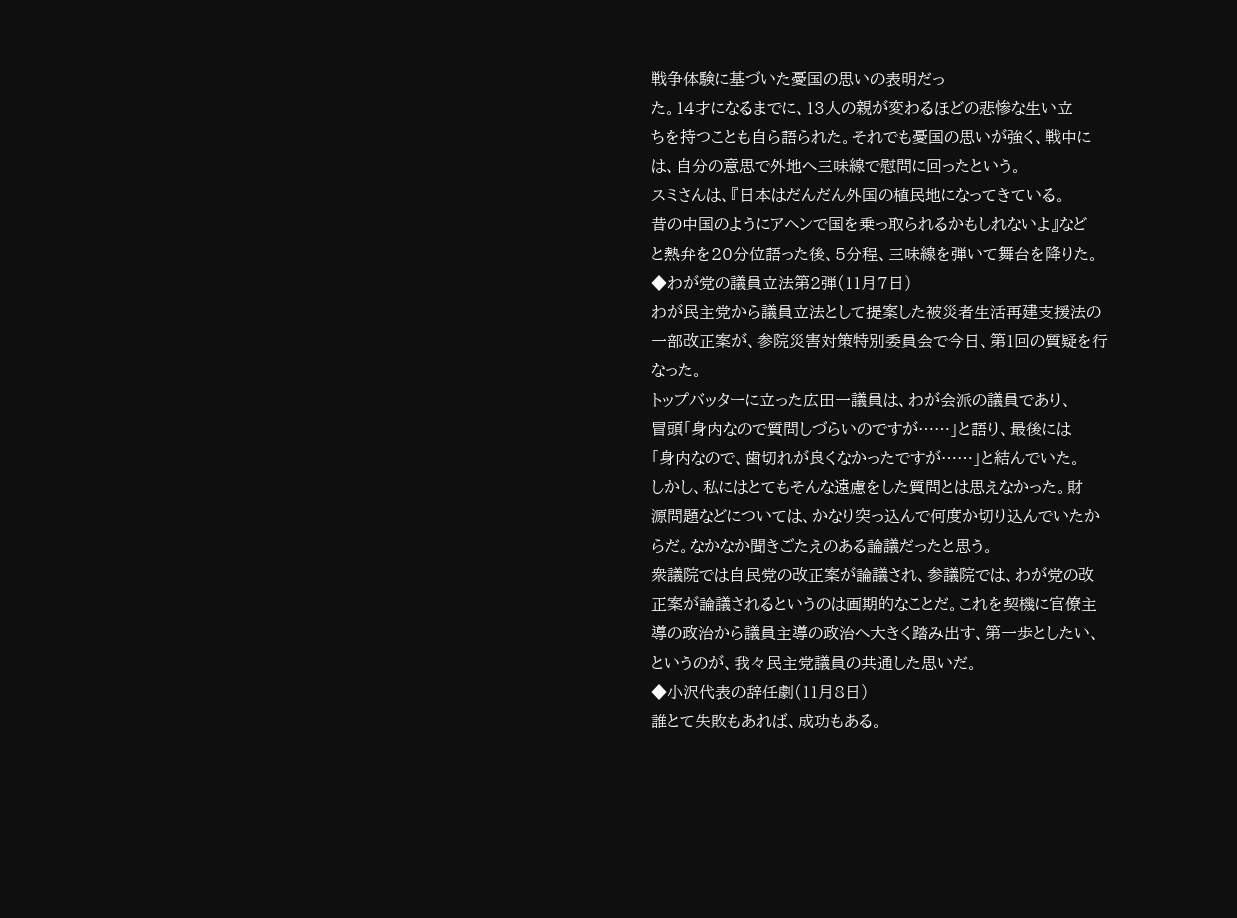戦争体験に基づいた憂国の思いの表明だっ
た。14才になるまでに、13人の親が変わるほどの悲惨な生い立
ちを持つことも自ら語られた。それでも憂国の思いが強く、戦中に
は、自分の意思で外地へ三味線で慰問に回ったという。
スミさんは、『日本はだんだん外国の植民地になってきている。
昔の中国のようにアヘンで国を乗っ取られるかもしれないよ』など
と熱弁を20分位語った後、5分程、三味線を弾いて舞台を降りた。
◆わが党の議員立法第2弾(11月7日)
わが民主党から議員立法として提案した被災者生活再建支援法の
一部改正案が、参院災害対策特別委員会で今日、第1回の質疑を行
なった。
トップバッターに立った広田一議員は、わが会派の議員であり、
冒頭「身内なので質問しづらいのですが……」と語り、最後には
「身内なので、歯切れが良くなかったですが……」と結んでいた。
しかし、私にはとてもそんな遠慮をした質問とは思えなかった。財
源問題などについては、かなり突っ込んで何度か切り込んでいたか
らだ。なかなか聞きごたえのある論議だったと思う。
衆議院では自民党の改正案が論議され、参議院では、わが党の改
正案が論議されるというのは画期的なことだ。これを契機に官僚主
導の政治から議員主導の政治へ大きく踏み出す、第一歩としたい、
というのが、我々民主党議員の共通した思いだ。
◆小沢代表の辞任劇(11月8日)
誰とて失敗もあれば、成功もある。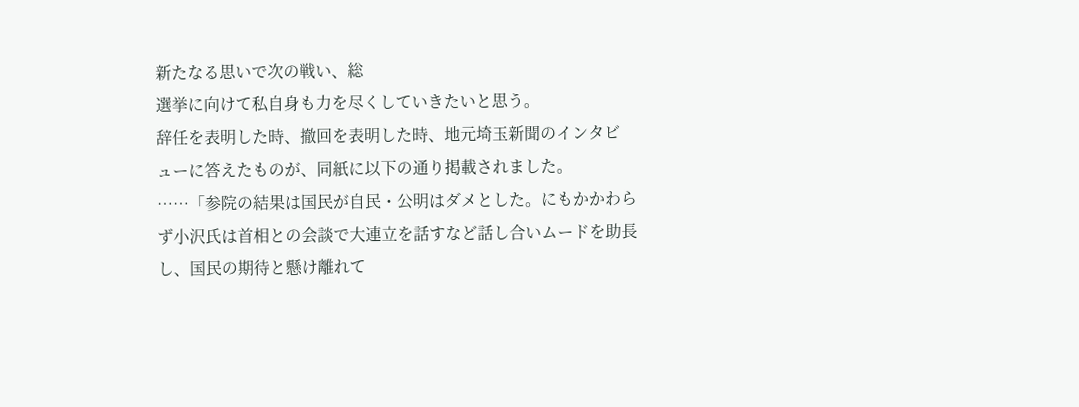新たなる思いで次の戦い、総
選挙に向けて私自身も力を尽くしていきたいと思う。
辞任を表明した時、撤回を表明した時、地元埼玉新聞のインタビ
ューに答えたものが、同紙に以下の通り掲載されました。
……「参院の結果は国民が自民・公明はダメとした。にもかかわら
ず小沢氏は首相との会談で大連立を話すなど話し合いムードを助長
し、国民の期待と懸け離れて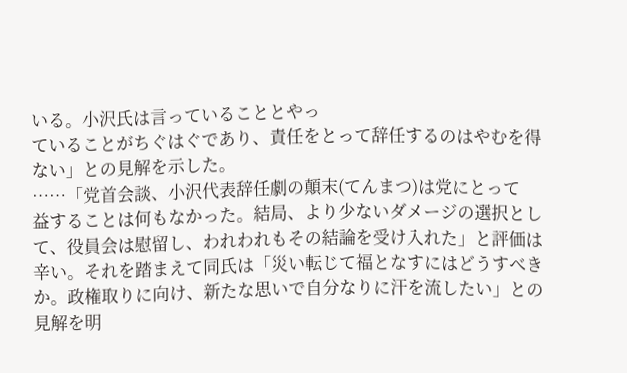いる。小沢氏は言っていることとやっ
ていることがちぐはぐであり、責任をとって辞任するのはやむを得
ない」との見解を示した。
……「党首会談、小沢代表辞任劇の顛末(てんまつ)は党にとって
益することは何もなかった。結局、より少ないダメージの選択とし
て、役員会は慰留し、われわれもその結論を受け入れた」と評価は
辛い。それを踏まえて同氏は「災い転じて福となすにはどうすべき
か。政権取りに向け、新たな思いで自分なりに汗を流したい」との
見解を明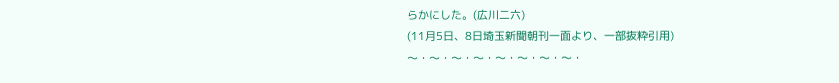らかにした。(広川二六)
(11月5日、8日埼玉新聞朝刊一面より、一部抜粋引用)
〜・〜・〜・〜・〜・〜・〜・〜・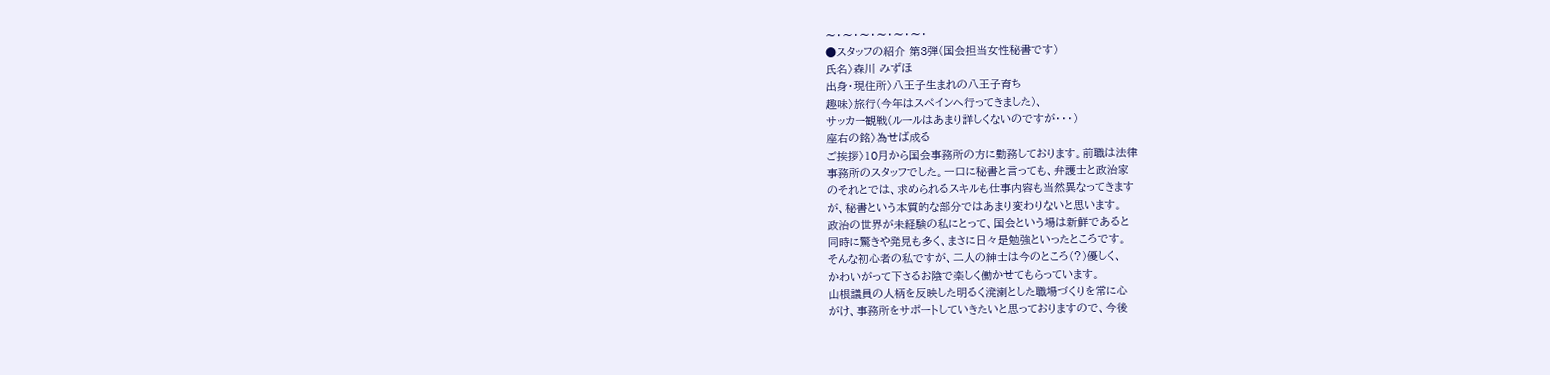〜・〜・〜・〜・〜・〜・
●スタッフの紹介 第3弾(国会担当女性秘書です)
氏名〉森川 みずほ
出身・現住所〉八王子生まれの八王子育ち
趣味〉旅行(今年はスペインへ行ってきました)、
サッカー観戦(ルールはあまり詳しくないのですが・・・)
座右の銘〉為せば成る
ご挨拶〉10月から国会事務所の方に勤務しております。前職は法律
事務所のスタッフでした。一口に秘書と言っても、弁護士と政治家
のそれとでは、求められるスキルも仕事内容も当然異なってきます
が、秘書という本質的な部分ではあまり変わりないと思います。
政治の世界が未経験の私にとって、国会という場は新鮮であると
同時に驚きや発見も多く、まさに日々是勉強といったところです。
そんな初心者の私ですが、二人の紳士は今のところ(?)優しく、
かわいがって下さるお陰で楽しく働かせてもらっています。
山根議員の人柄を反映した明るく溌溂とした職場づくりを常に心
がけ、事務所をサポートしていきたいと思っておりますので、今後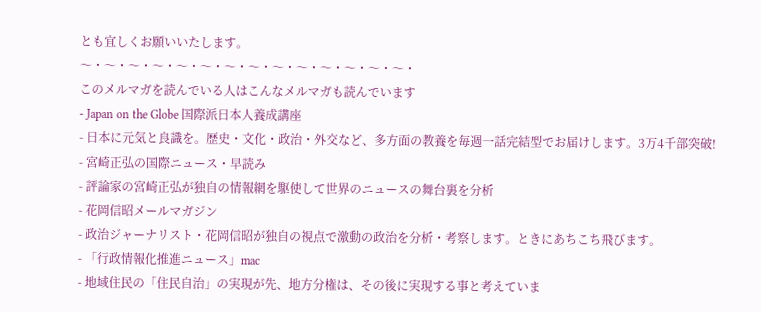とも宜しくお願いいたします。
〜・〜・〜・〜・〜・〜・〜・〜・〜・〜・〜・〜・〜・〜・
このメルマガを読んでいる人はこんなメルマガも読んでいます
- Japan on the Globe 国際派日本人養成講座
- 日本に元気と良識を。歴史・文化・政治・外交など、多方面の教養を毎週一話完結型でお届けします。3万4千部突破!
- 宮崎正弘の国際ニュース・早読み
- 評論家の宮崎正弘が独自の情報網を駆使して世界のニュースの舞台裏を分析
- 花岡信昭メールマガジン
- 政治ジャーナリスト・花岡信昭が独自の視点で激動の政治を分析・考察します。ときにあちこち飛びます。
- 「行政情報化推進ニュース」mac
- 地域住民の「住民自治」の実現が先、地方分権は、その後に実現する事と考えていま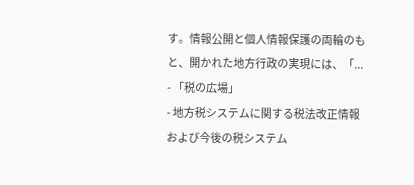す。情報公開と個人情報保護の両輪のもと、開かれた地方行政の実現には、「...
- 「税の広場」
- 地方税システムに関する税法改正情報および今後の税システム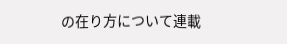の在り方について連載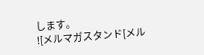します。
![メルマガスタンド[メル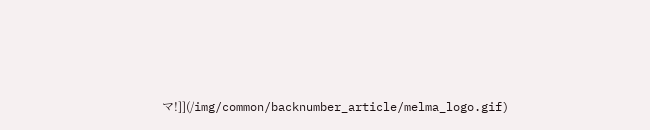マ!]](/img/common/backnumber_article/melma_logo.gif)